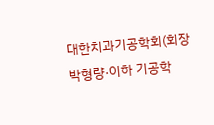대한치과기공학회(회장 박형량·이하 기공학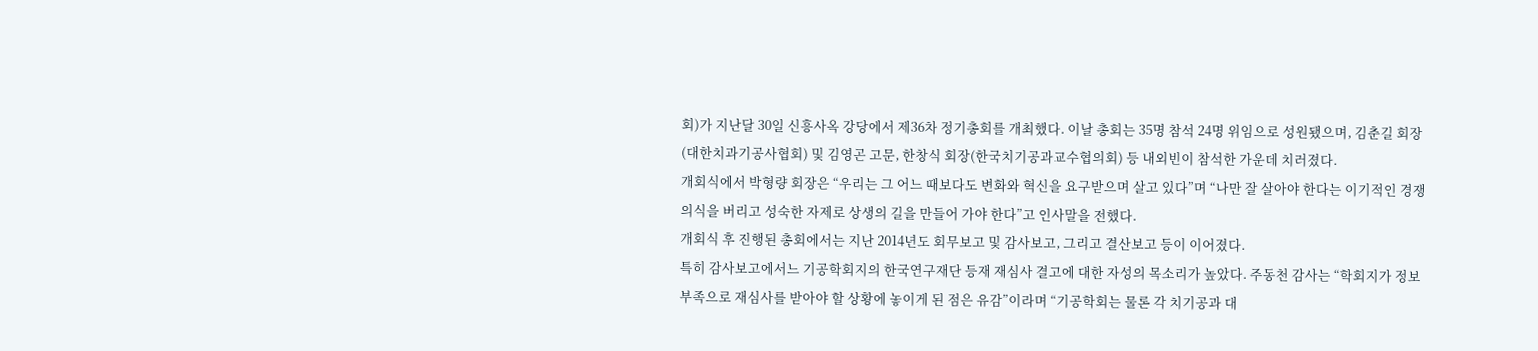회)가 지난달 30일 신흥사옥 강당에서 제36차 정기총회를 개최했다. 이날 총회는 35명 참석 24명 위임으로 성원됐으며, 김춘길 회장(대한치과기공사협회) 및 김영곤 고문, 한창식 회장(한국치기공과교수협의회) 등 내외빈이 참석한 가운데 치러졌다.
개회식에서 박형량 회장은 “우리는 그 어느 때보다도 변화와 혁신을 요구받으며 살고 있다”며 “나만 잘 살아야 한다는 이기적인 경쟁의식을 버리고 성숙한 자제로 상생의 길을 만들어 가야 한다”고 인사말을 전했다.
개회식 후 진행된 총회에서는 지난 2014년도 회무보고 및 감사보고, 그리고 결산보고 등이 이어졌다.
특히 감사보고에서느 기공학회지의 한국연구재단 등재 재심사 결고에 대한 자성의 목소리가 높았다. 주동천 감사는 “학회지가 정보 부족으로 재심사를 받아야 할 상황에 놓이게 된 점은 유감”이라며 “기공학회는 물론 각 치기공과 대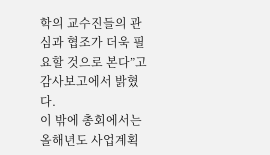학의 교수진들의 관심과 협조가 더욱 필요할 것으로 본다”고 감사보고에서 밝혔다.
이 밖에 총회에서는 올해년도 사업계획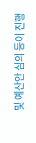및 예산안 심의 등이 진행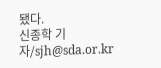됐다.
신종학 기자/sjh@sda.or.kr